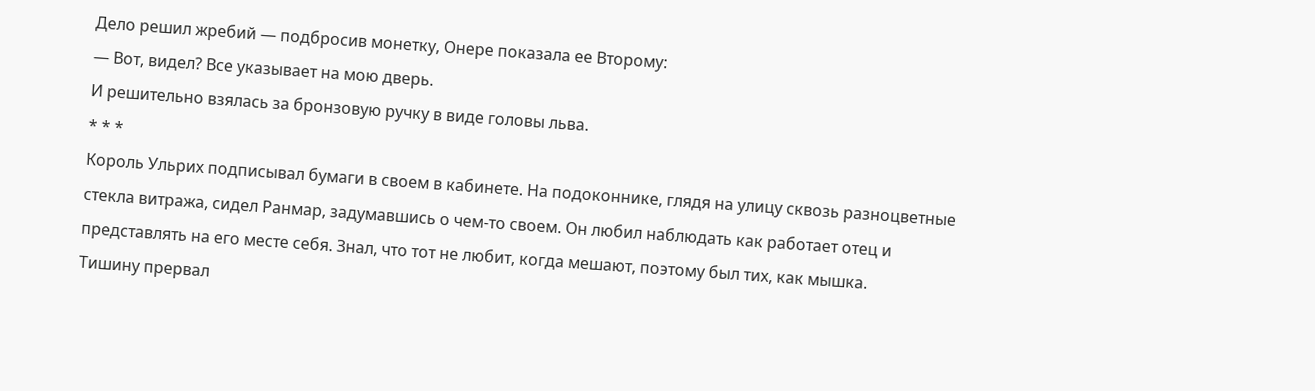Дело решил жребий — подбросив монетку, Онере показала ее Второму:
— Вот, видел? Все указывает на мою дверь.
И решительно взялась за бронзовую ручку в виде головы льва.
* * *
Король Ульрих подписывал бумаги в своем в кабинете. На подоконнике, глядя на улицу сквозь разноцветные стекла витража, сидел Ранмар, задумавшись о чем-то своем. Он любил наблюдать как работает отец и представлять на его месте себя. Знал, что тот не любит, когда мешают, поэтому был тих, как мышка.
Тишину прервал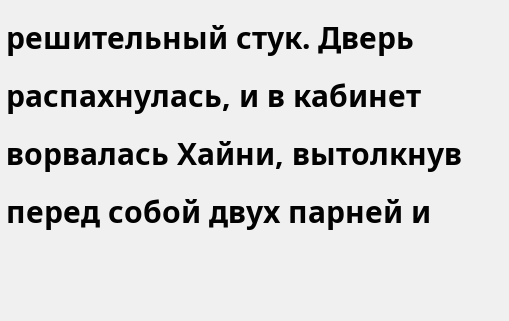решительный стук. Дверь распахнулась, и в кабинет ворвалась Хайни, вытолкнув перед собой двух парней и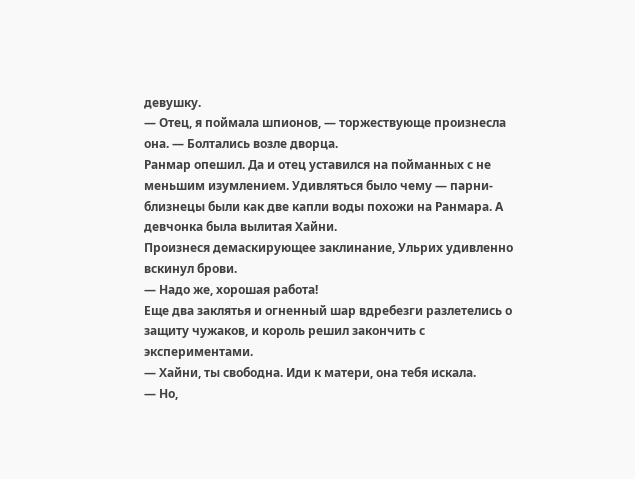девушку.
— Отец, я поймала шпионов, — торжествующе произнесла она. — Болтались возле дворца.
Ранмар опешил. Да и отец уставился на пойманных с не меньшим изумлением. Удивляться было чему — парни-близнецы были как две капли воды похожи на Ранмара. А девчонка была вылитая Хайни.
Произнеся демаскирующее заклинание, Ульрих удивленно вскинул брови.
— Надо же, хорошая работа!
Еще два заклятья и огненный шар вдребезги разлетелись о защиту чужаков, и король решил закончить с экспериментами.
— Хайни, ты свободна. Иди к матери, она тебя искала.
— Но,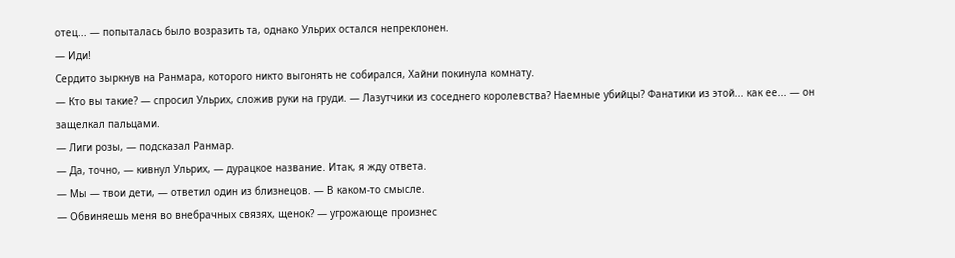отец... — попыталась было возразить та, однако Ульрих остался непреклонен.
— Иди!
Сердито зыркнув на Ранмара, которого никто выгонять не собирался, Хайни покинула комнату.
— Кто вы такие? — спросил Ульрих, сложив руки на груди. — Лазутчики из соседнего королевства? Наемные убийцы? Фанатики из этой... как ее... — он защелкал пальцами.
— Лиги розы, — подсказал Ранмар.
— Да, точно, — кивнул Ульрих, — дурацкое название. Итак, я жду ответа.
— Мы — твои дети, — ответил один из близнецов. — В каком-то смысле.
— Обвиняешь меня во внебрачных связях, щенок? — угрожающе произнес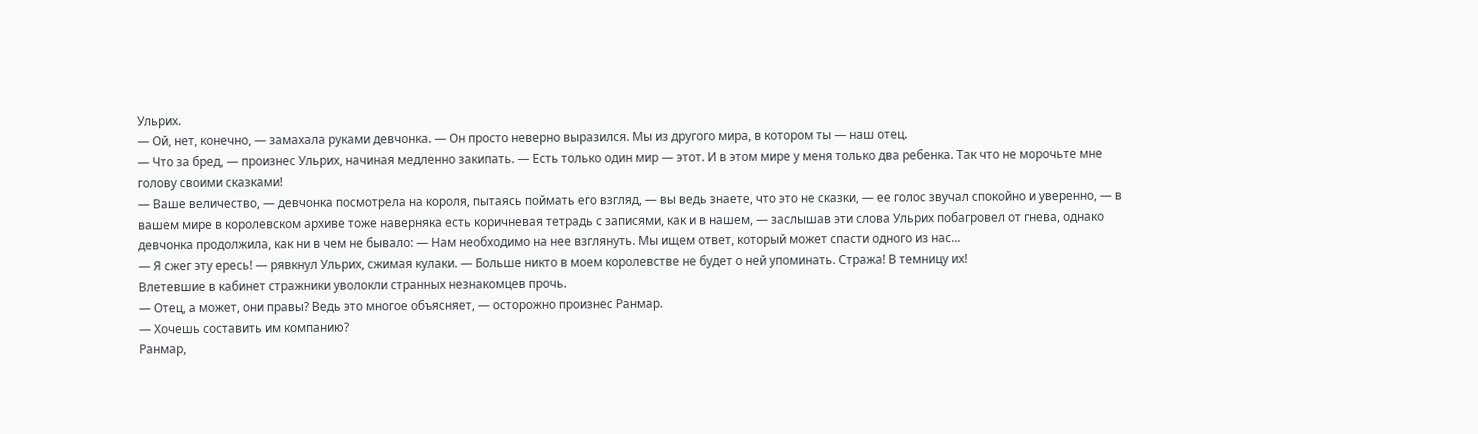Ульрих.
— Ой, нет, конечно, — замахала руками девчонка. — Он просто неверно выразился. Мы из другого мира, в котором ты — наш отец.
— Что за бред, — произнес Ульрих, начиная медленно закипать. — Есть только один мир — этот. И в этом мире у меня только два ребенка. Так что не морочьте мне голову своими сказками!
— Ваше величество, — девчонка посмотрела на короля, пытаясь поймать его взгляд, — вы ведь знаете, что это не сказки, — ее голос звучал спокойно и уверенно, — в вашем мире в королевском архиве тоже наверняка есть коричневая тетрадь с записями, как и в нашем, — заслышав эти слова Ульрих побагровел от гнева, однако девчонка продолжила, как ни в чем не бывало: — Нам необходимо на нее взглянуть. Мы ищем ответ, который может спасти одного из нас...
— Я сжег эту ересь! — рявкнул Ульрих, сжимая кулаки. — Больше никто в моем королевстве не будет о ней упоминать. Стража! В темницу их!
Влетевшие в кабинет стражники уволокли странных незнакомцев прочь.
— Отец, а может, они правы? Ведь это многое объясняет, — осторожно произнес Ранмар.
— Хочешь составить им компанию?
Ранмар,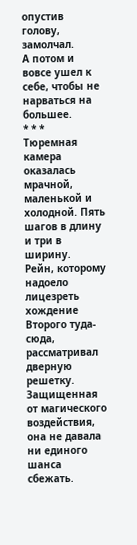опустив голову, замолчал.
А потом и вовсе ушел к себе, чтобы не нарваться на большее.
* * *
Тюремная камера оказалась мрачной, маленькой и холодной. Пять шагов в длину и три в ширину.
Рейн, которому надоело лицезреть хождение Второго туда-сюда, рассматривал дверную решетку. Защищенная от магического воздействия, она не давала ни единого шанса сбежать.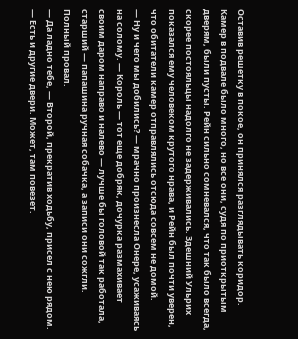Оставив решетку в покое, он принялся разглядывать коридор.
Камер в подвале было много, но все они, судя по приоткрытым дверям, были пусты. Рейн сильно сомневался, что так было всегда, скорее постояльцы надолго не задерживались. Здешний Ульрих показался ему человеком крутого нрава, и Рейн был почти уверен, что обитатели камер отправлялись отсюда совсем не домой.
— Ну и чего мы добились? — мрачно произнесла Онере, усаживаясь на солому. — Король — тот еще добряк, дочурка размахивает своим даром направо и налево — лучше бы головой так работала, старший — папашина ручная собачка, а записи они сожгли. Полный провал.
— Да ладно тебе, — Второй, прекратив ходьбу, присел с нею рядом. — Есть и другие двери. Может, там повезет.